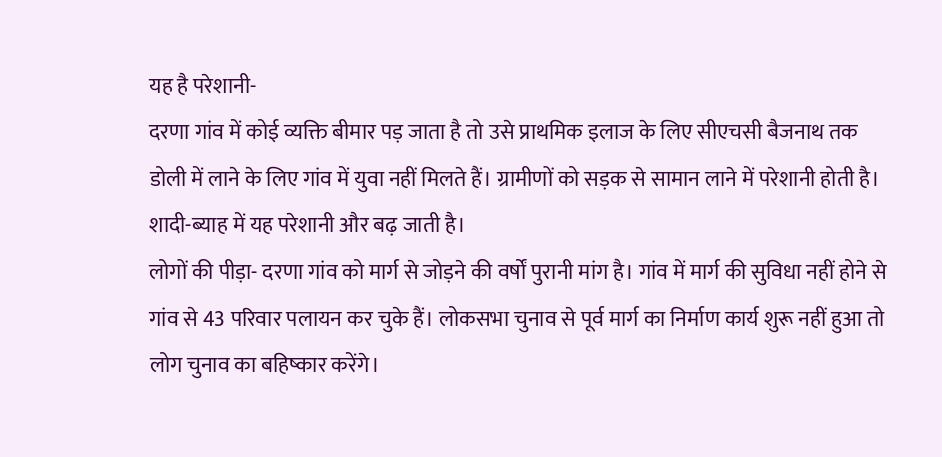यह है परेशानी-
दरणा गांव में कोई व्यक्ति बीमार पड़ जाता है तो उसे प्राथमिक इलाज के लिए सीएचसी बैजनाथ तक डोली में लाने के लिए गांव में युवा नहीं मिलते हैं। ग्रामीणों को सड़क से सामान लाने में परेशानी होती है। शादी-ब्याह में यह परेशानी और बढ़ जाती है।
लोगों की पीड़ा- दरणा गांव को मार्ग से जोड़ने की वर्षों पुरानी मांग है। गांव में मार्ग की सुविधा नहीं होने से गांव से 43 परिवार पलायन कर चुके हैं। लोकसभा चुनाव से पूर्व मार्ग का निर्माण कार्य शुरू नहीं हुआ तो लोग चुनाव का बहिष्कार करेंगे।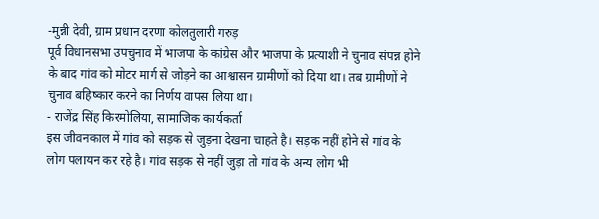-मुन्नी देवी, ग्राम प्रधान दरणा कोलतुलारी गरुड़
पूर्व विधानसभा उपचुनाव में भाजपा के कांग्रेस और भाजपा के प्रत्याशी ने चुनाव संपन्न होने के बाद गांव को मोटर मार्ग से जोड़ने का आश्वासन ग्रामीणों को दिया था। तब ग्रामीणों ने चुनाव बहिष्कार करने का निर्णय वापस लिया था।
- राजेंद्र सिंह किरमोलिया, सामाजिक कार्यकर्ता
इस जीवनकाल में गांव को सड़क से जुड़ना देखना चाहते है। सड़क नहीं होने से गांव के लोग पलायन कर रहे है। गांव सड़क से नहीं जुड़ा तो गांव के अन्य लोग भी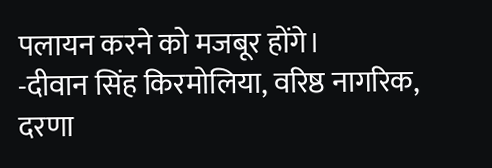पलायन करने को मजबूर होंगे।
-दीवान सिंह किरमोलिया, वरिष्ठ नागरिक, दरणा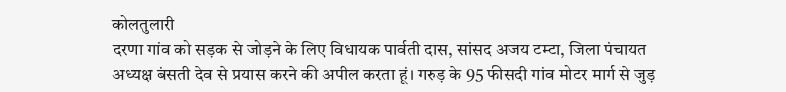कोलतुलारी
दरणा गांव को सड़क से जोड़ने के लिए विधायक पार्वती दास, सांसद अजय टम्टा, जिला पंचायत अध्यक्ष बंसती देव से प्रयास करने की अपील करता हूं। गरुड़ के 95 फीसदी गांव मोटर मार्ग से जुड़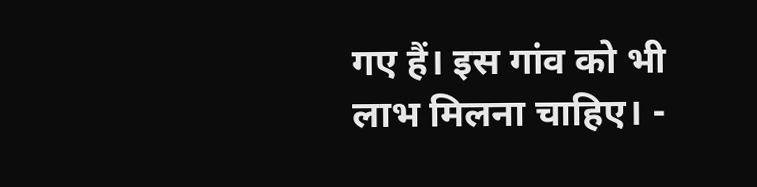गए हैं। इस गांव को भी लाभ मिलना चाहिए। -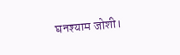घनश्याम जोशी।